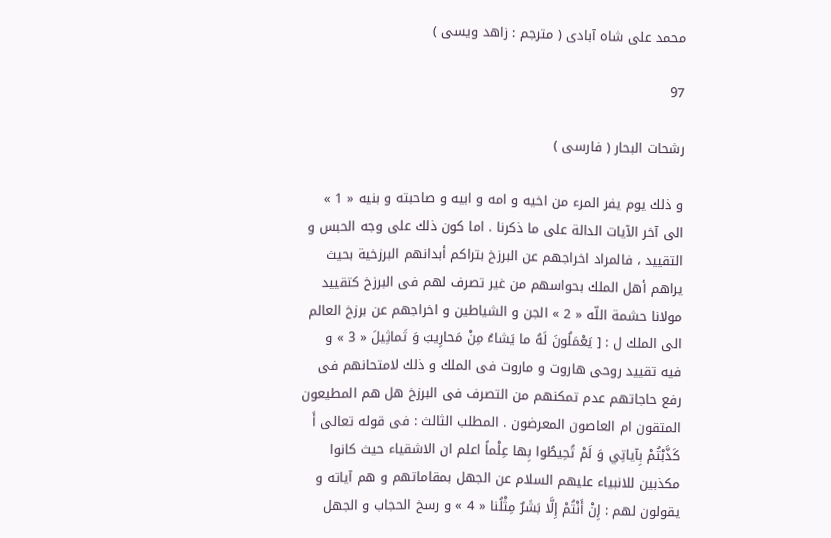محمد على شاه آبادى ( مترجم : زاهد ويسى )

97

رشحات البحار ( فارسى )

و ذلك يوم يفر المرء من اخيه و امه و ابيه و صاحبته و بنيه « 1 » الى آخر الآيات الدالة على ما ذكرنا . اما كون ذلك على وجه الحبس و التقييد ، فالمراد اخراجهم عن البرزخ بتراكم أبدانهم البرزخية بحيث يراهم أهل الملك بحواسهم من غير تصرف لهم فى البرزخ كتقييد مولانا حشمة اللّه « 2 » الجن و الشياطين و اخراجهم عن برزخ العالم الى الملك ل : [ يَعْمَلُونَ لَهُ ما يَشاءُ مِنْ مَحارِيبَ وَ تَماثِيلَ « 3 » و فيه تقييد روحى هاروت و ماروت فى الملك و ذلك لامتحانهم فى رفع حاجاتهم عدم تمكنهم من التصرف فى البرزخ هل هم المطيعون المتقون ام العاصون المعرضون . المطلب الثالث : فى قوله تعالى أَ كَذَّبْتُمْ بِآياتِي وَ لَمْ تُحِيطُوا بِها عِلْماً اعلم ان الاشقياء حيث كانوا مكذبين للانبياء عليهم السلام عن الجهل بمقاماتهم و هم آياته و يقولون لهم : إِنْ أَنْتُمْ إِلَّا بَشَرٌ مِثْلُنا « 4 » و رسخ الحجاب و الجهل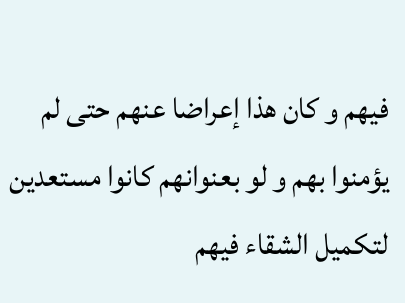فيهم و كان هذا إعراضا عنهم حتى لم يؤمنوا بهم و لو بعنوانهم كانوا مستعدين لتكميل الشقاء فيهم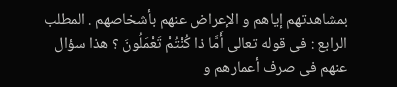بمشاهدتهم إياهم و الإعراض عنهم بأشخاصهم . المطلب الرابع : فى قوله تعالى أَمَّا ذا كُنْتُمْ تَعْمَلُونَ ؟ هذا سؤال عنهم فى صرف أعمارهم و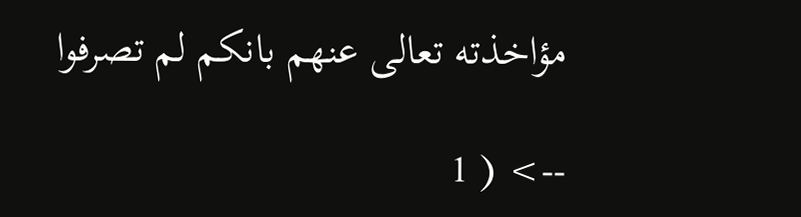مؤاخذته تعالى عنهم بانكم لم تصرفوا

--> ( 1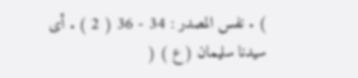) . نفس المصدر : 34 - 36 ( 2 ) . أى سيدنا سليمان ( ع ) (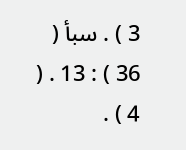3 ) . سبأ ( 36 ) : 13 . ( 4 ) .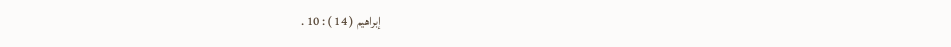إبراهيم ( 14 ) : 10 .